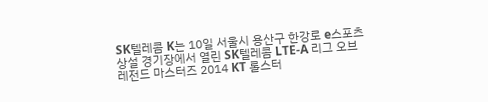SK텔레콤 K는 10일 서울시 용산구 한강로 e스포츠 상설 경기장에서 열린 SK텔레콤 LTE-A 리그 오브 레전드 마스터즈 2014 KT 롤스터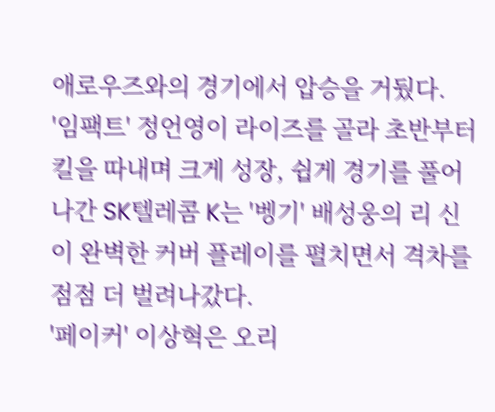애로우즈와의 경기에서 압승을 거뒀다.
'임팩트' 정언영이 라이즈를 골라 초반부터 킬을 따내며 크게 성장, 쉽게 경기를 풀어나간 SK텔레콤 K는 '벵기' 배성웅의 리 신이 완벽한 커버 플레이를 펼치면서 격차를 점점 더 벌려나갔다.
'페이커' 이상혁은 오리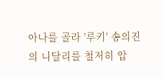아나를 골라 '루키' 송의진의 니달리를 철저히 압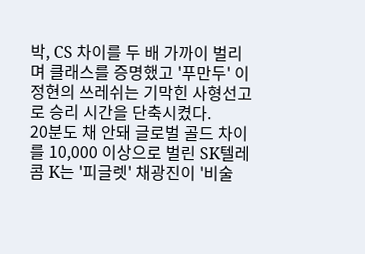박, CS 차이를 두 배 가까이 벌리며 클래스를 증명했고 '푸만두' 이정현의 쓰레쉬는 기막힌 사형선고로 승리 시간을 단축시켰다.
20분도 채 안돼 글로벌 골드 차이를 10,000 이상으로 벌린 SK텔레콤 K는 '피글렛' 채광진이 '비술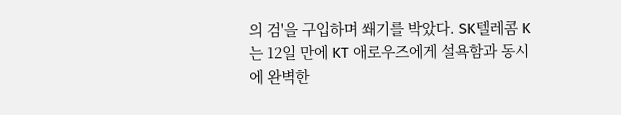의 검'을 구입하며 쐐기를 박았다. SK텔레콤 K는 12일 만에 KT 애로우즈에게 설욕함과 동시에 완벽한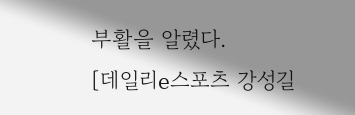부활을 알렸다.
[데일리e스포츠 강성길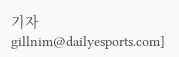기자 gillnim@dailyesports.com]